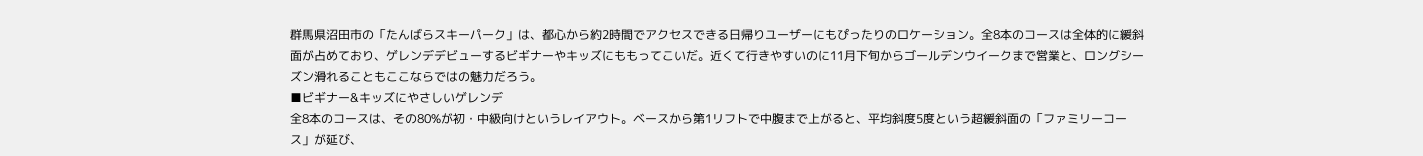群馬県沼田市の「たんばらスキーパーク」は、都心から約2時間でアクセスできる日帰りユーザーにもぴったりのロケーション。全8本のコースは全体的に緩斜面が占めており、ゲレンデデビューするビギナーやキッズにももってこいだ。近くて行きやすいのに11月下旬からゴールデンウイークまで営業と、ロングシーズン滑れることもここならではの魅力だろう。
■ビギナー&キッズにやさしいゲレンデ
全8本のコースは、その80%が初・中級向けというレイアウト。ベースから第1リフトで中腹まで上がると、平均斜度5度という超緩斜面の「ファミリーコース」が延び、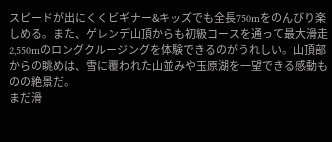スピードが出にくくビギナー&キッズでも全長750mをのんびり楽しめる。また、ゲレンデ山頂からも初級コースを通って最大滑走2,550mのロングクルージングを体験できるのがうれしい。山頂部からの眺めは、雪に覆われた山並みや玉原湖を一望できる感動ものの絶景だ。
まだ滑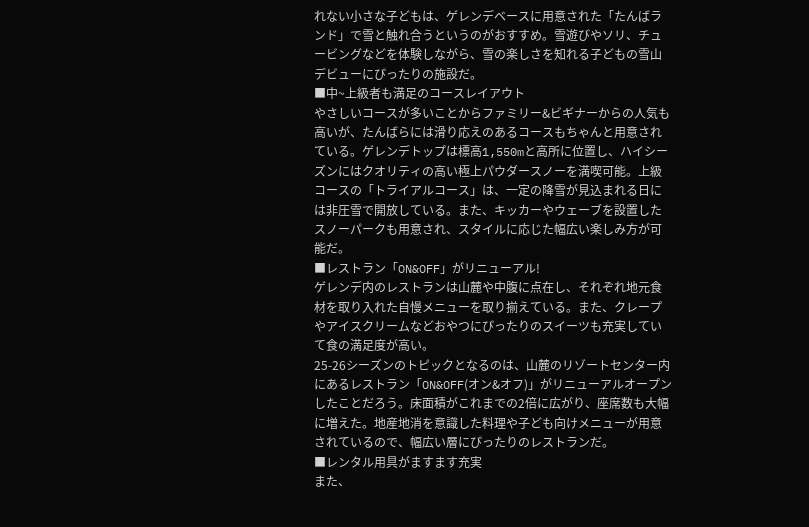れない小さな子どもは、ゲレンデベースに用意された「たんばランド」で雪と触れ合うというのがおすすめ。雪遊びやソリ、チュービングなどを体験しながら、雪の楽しさを知れる子どもの雪山デビューにぴったりの施設だ。
■中~上級者も満足のコースレイアウト
やさしいコースが多いことからファミリー&ビギナーからの人気も高いが、たんばらには滑り応えのあるコースもちゃんと用意されている。ゲレンデトップは標高1,550mと高所に位置し、ハイシーズンにはクオリティの高い極上パウダースノーを満喫可能。上級コースの「トライアルコース」は、一定の降雪が見込まれる日には非圧雪で開放している。また、キッカーやウェーブを設置したスノーパークも用意され、スタイルに応じた幅広い楽しみ方が可能だ。
■レストラン「ON&OFF」がリニューアル!
ゲレンデ内のレストランは山麓や中腹に点在し、それぞれ地元食材を取り入れた自慢メニューを取り揃えている。また、クレープやアイスクリームなどおやつにぴったりのスイーツも充実していて食の満足度が高い。
25-26シーズンのトピックとなるのは、山麓のリゾートセンター内にあるレストラン「ON&OFF(オン&オフ)」がリニューアルオープンしたことだろう。床面積がこれまでの2倍に広がり、座席数も大幅に増えた。地産地消を意識した料理や子ども向けメニューが用意されているので、幅広い層にぴったりのレストランだ。
■レンタル用具がますます充実
また、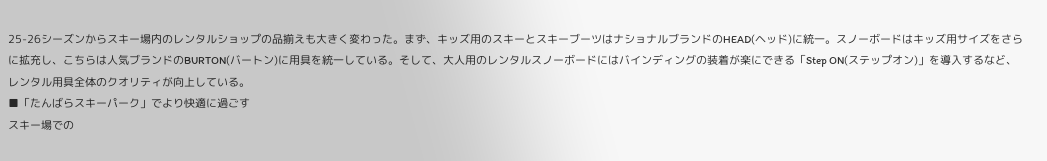25-26シーズンからスキー場内のレンタルショップの品揃えも大きく変わった。まず、キッズ用のスキーとスキーブーツはナショナルブランドのHEAD(ヘッド)に統一。スノーボードはキッズ用サイズをさらに拡充し、こちらは人気ブランドのBURTON(バートン)に用具を統一している。そして、大人用のレンタルスノーボードにはバインディングの装着が楽にできる「Step ON(ステップオン)」を導入するなど、レンタル用具全体のクオリティが向上している。
■「たんばらスキーパーク」でより快適に過ごす
スキー場での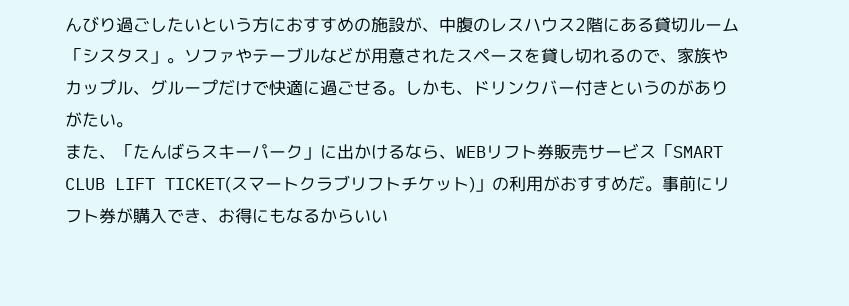んびり過ごしたいという方におすすめの施設が、中腹のレスハウス2階にある貸切ルーム「シスタス」。ソファやテーブルなどが用意されたスペースを貸し切れるので、家族やカップル、グループだけで快適に過ごせる。しかも、ドリンクバー付きというのがありがたい。
また、「たんばらスキーパーク」に出かけるなら、WEBリフト券販売サービス「SMART CLUB LIFT TICKET(スマートクラブリフトチケット)」の利用がおすすめだ。事前にリフト券が購入でき、お得にもなるからいい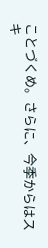ことづくめ。さらに、今季からはスキ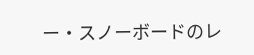ー・スノーボードのレ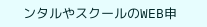ンタルやスクールのWEB申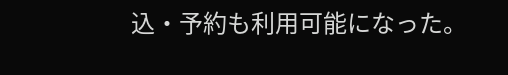込・予約も利用可能になった。